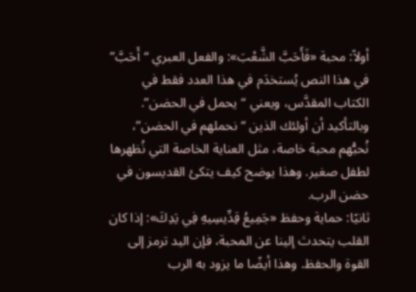أولاً: محبة «فَأَحَبَّ الشَّعْبَ»: والفعل العبري “أَحَبَّ” في هذا النص يُستخدَم في هذا العدد فقط في الكتاب المقدَّس، ويعني “يحمل في الحضن”. وبالتأكيد أن أولئك الذين “نحملهم في الحضن”، نُحبُّهم محبة خاصة، مثل العناية الخاصة التي نُظهرها لطفل صغير. وهذا يوضح كيف يتكئ القديسون في حضن الرب.
ثانيًا: حماية وحفظ «جَمِيعُ قِدِّيسِيهِ فِي يَدِكَ»: إذا كان القلب يتحدث إلينا عن المحبة، فإن اليد ترمز إلى القوة والحفظ. وهذا أيضًا ما يزود به الرب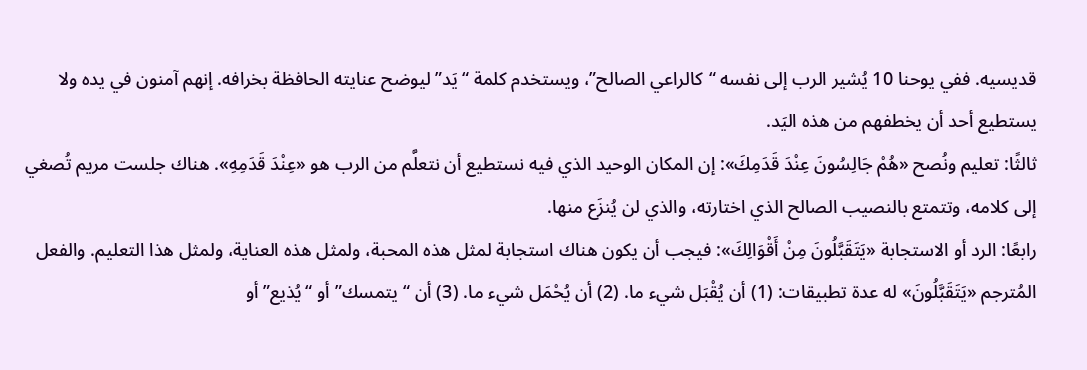قديسيه. ففي يوحنا 10 يُشير الرب إلى نفسه “كالراعي الصالح”، ويستخدم كلمة “يَد” ليوضح عنايته الحافظة بخرافه. إنهم آمنون في يده ولا يستطيع أحد أن يخطفهم من هذه اليَد.
ثالثًا: تعليم ونُصح «هُمْ جَالِسُونَ عِنْدَ قَدَمِكَ»: إن المكان الوحيد الذي فيه نستطيع أن نتعلَّم من الرب هو «عِنْدَ قَدَمِهِ». هناك جلست مريم تُصغي إلى كلامه، وتتمتع بالنصيب الصالح الذي اختارته، والذي لن يُنزَع منها.
رابعًا: الرد أو الاستجابة «يَتَقَبَّلُونَ مِنْ أَقْوَالِكَ»: فيجب أن يكون هناك استجابة لمثل هذه المحبة، ولمثل هذه العناية، ولمثل هذا التعليم. والفعل المُترجم «يَتَقَبَّلُونَ» له عدة تطبيقات: (1) أن يُقْبَل شيء ما. (2) أن يُحْمَل شيء ما. (3) أن “يتمسك” أو “يُذيع” أو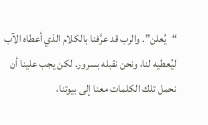“يُعلن”. والرب قد عرَّفنا بالكلام الذي أعطاه الآب ليُعطيه لنا، ونحن نقبله بسرور. لكن يجب علينا أن نحمل تلك الكلمات معنا إلى بيوتنا،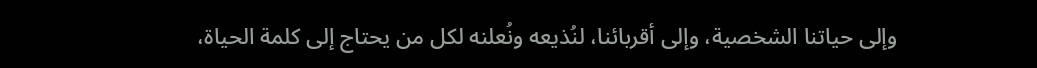وإلى حياتنا الشخصية، وإلى أقربائنا، لنُذيعه ونُعلنه لكل من يحتاج إلى كلمة الحياة،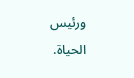ورئيس الحياة.